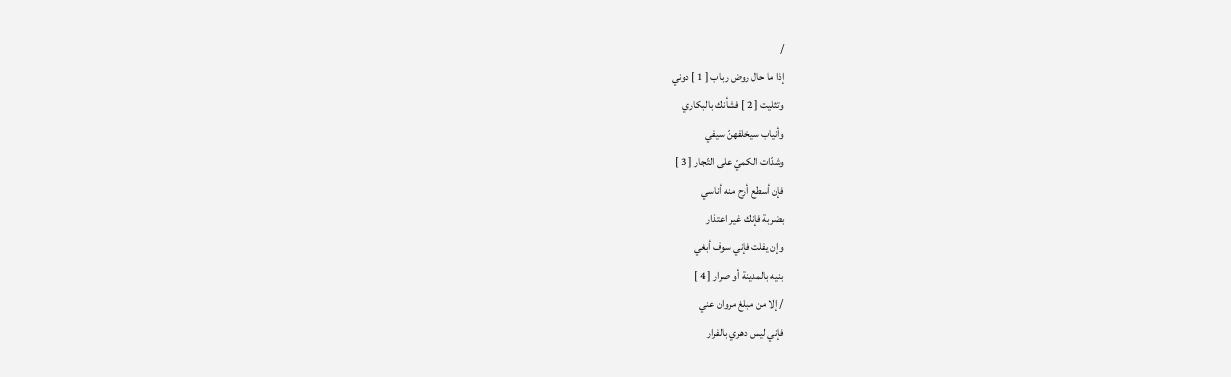/
إذا ما حال روض رباب [ 1 ] دوني
وتثليت [ 2 ] فشأنك بالبكاري
وأنياب سيخلفهنّ سيفي
وشدّات الكميّ على التّجار [ 3 ]
فإن أسطع أرح منه أناسي
بضربة فإنك غير اعتذار
وإن يفلت فإني سوف أبغي
بنيه بالمدينة أو صرار [ 4 ]
/ إلا من مبلغ مروان عني
فإني ليس دهري بالفرار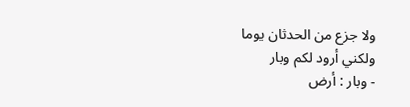ولا جزع من الحدثان يوما
ولكني أرود لكم وبار
- وبار : أرض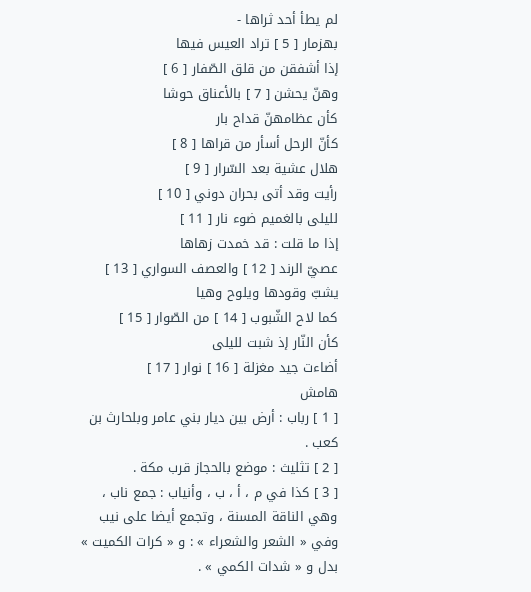لم يطأ أحد ثراها -
بهزمار [ 5 ] تراد العيس فيها
إذا أشفقن من قلق الصّفار [ 6 ]
وهنّ يحشن [ 7 ] بالأعناق حوشا
كأن عظامهنّ قداح بار
كأنّ الرحل أسأر من قراها [ 8 ]
هلال عشية بعد السّرار [ 9 ]
رأيت وقد أتى بحران دوني [ 10 ]
لليلى بالغميم ضوء نار [ 11 ]
إذا ما قلت : قد خمدت زهاها
عصيّ الرند [ 12 ] والعصف السواري [ 13 ]
يشبّ وقودها ويلوح وهيا
كما لاح الشّبوب [ 14 ] من الصّوار [ 15 ]
كأن النّار إذ شبت لليلى
أضاءت جيد مغزلة [ 16 ] نوار [ 17 ]
هامش
[ 1 ] رباب : أرض بين ديار بني عامر وبلحارث بن كعب .
[ 2 ] تثليث : موضع بالحجاز قرب مكة .
[ 3 ] كذا في م ، أ ، ب ، وأنياب : جمع ناب ، وهي الناقة المسنة ، وتجمع أيضا على نيب وفي « الشعر والشعراء » : و « كرات الكميت » بدل و « شدات الكمي » .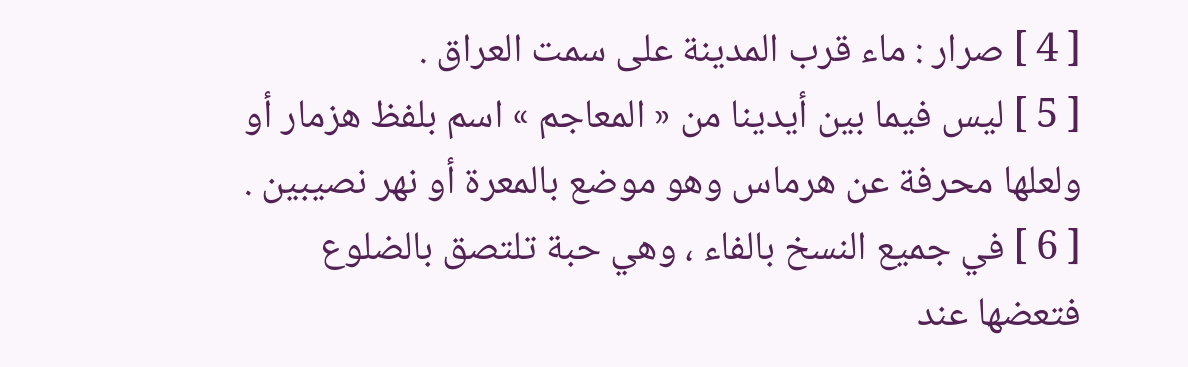[ 4 ] صرار : ماء قرب المدينة على سمت العراق .
[ 5 ] ليس فيما بين أيدينا من « المعاجم » اسم بلفظ هزمار أو ولعلها محرفة عن هرماس وهو موضع بالمعرة أو نهر نصيبين .
[ 6 ] في جميع النسخ بالفاء ، وهي حبة تلتصق بالضلوع فتعضها عند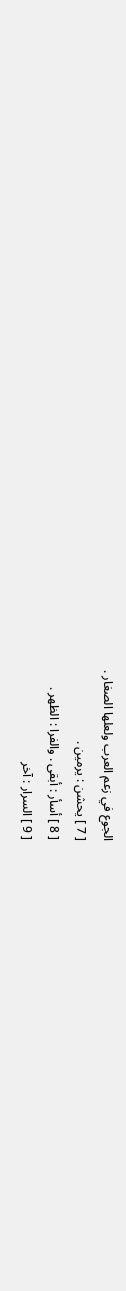الجوع في زعم العرب ولعلها الصغار .
[ 7 ] يحشن : يرمين .
[ 8 ] أسأر : أبقى . والفرا : الظهر .
[ 9 ] السرار : آخر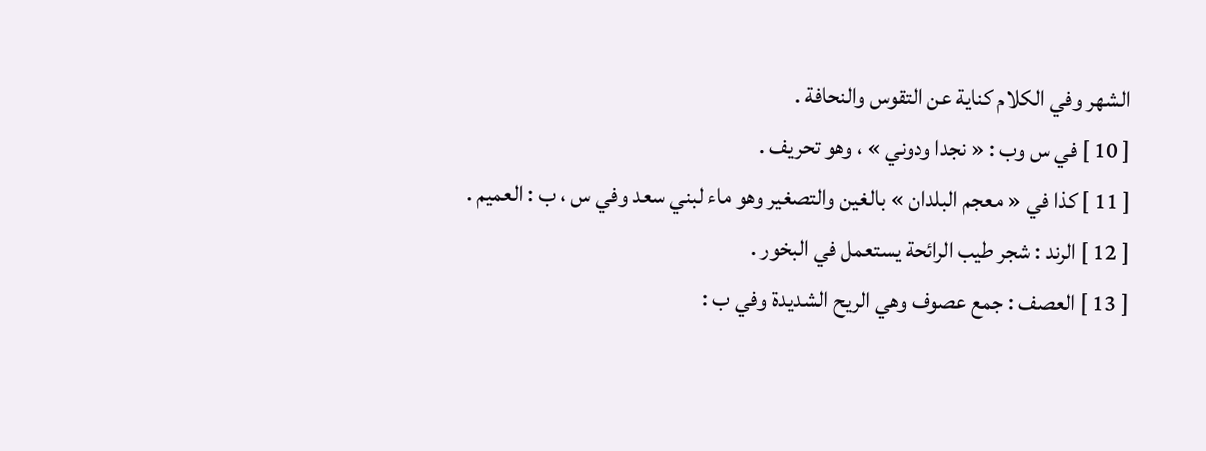الشهر وفي الكلام كناية عن التقوس والنحافة .
[ 10 ] في س وب : « نجدا ودوني » ، وهو تحريف .
[ 11 ] كذا في « معجم البلدان » بالغين والتصغير وهو ماء لبني سعد وفي س ، ب : العميم .
[ 12 ] الرند : شجر طيب الرائحة يستعمل في البخور .
[ 13 ] العصف : جمع عصوف وهي الريح الشديدة وفي ب :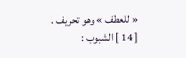« للعطف » وهو تحريف .
[ 14 ] الشبوب :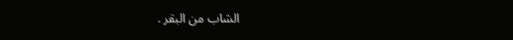الشاب من البقر .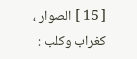[ 15 ] الصوار ، كغراب وكلب :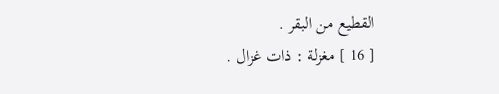القطيع من البقر .
[ 16 ] مغزلة : ذات غزال .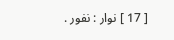[ 17 ] نوار : نفور .